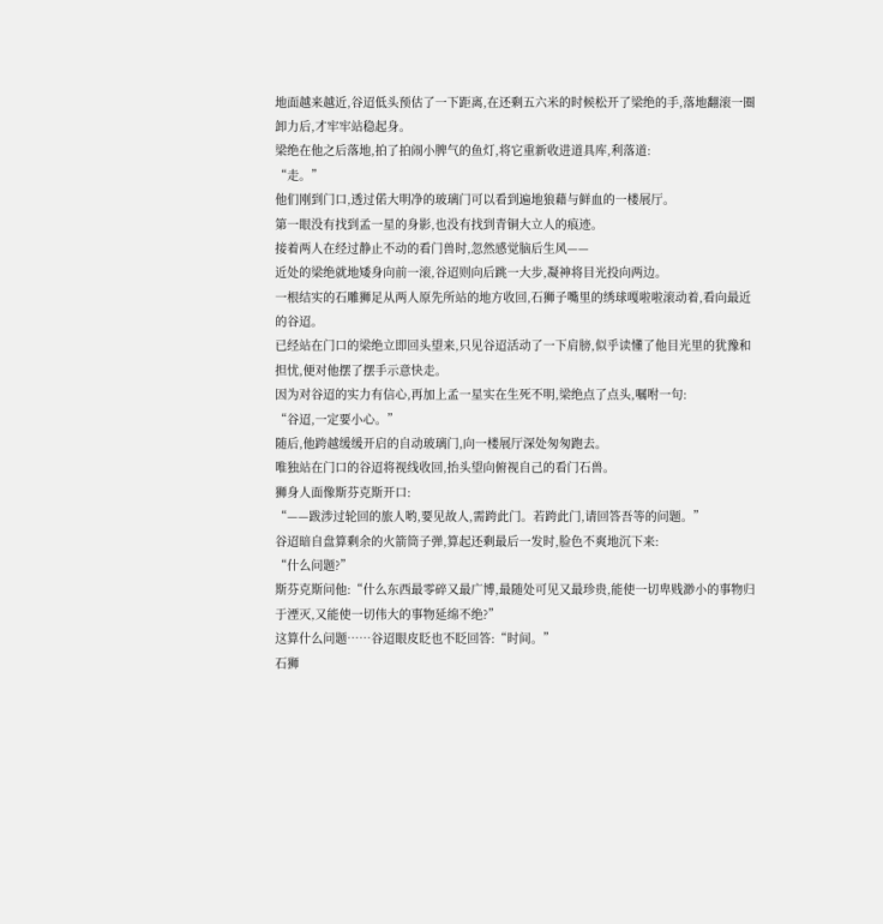地面越来越近,谷迢低头预估了一下距离,在还剩五六米的时候松开了梁绝的手,落地翻滚一圈卸力后,才牢牢站稳起身。
梁绝在他之后落地,拍了拍闹小脾气的鱼灯,将它重新收进道具库,利落道:
“走。”
他们刚到门口,透过偌大明净的玻璃门可以看到遍地狼藉与鲜血的一楼展厅。
第一眼没有找到孟一星的身影,也没有找到青铜大立人的痕迹。
接着两人在经过静止不动的看门兽时,忽然感觉脑后生风——
近处的梁绝就地矮身向前一滚,谷迢则向后跳一大步,凝神将目光投向两边。
一根结实的石雕狮足从两人原先所站的地方收回,石狮子嘴里的绣球嘎啦啦滚动着,看向最近的谷迢。
已经站在门口的梁绝立即回头望来,只见谷迢活动了一下肩膀,似乎读懂了他目光里的犹豫和担忧,便对他摆了摆手示意快走。
因为对谷迢的实力有信心,再加上孟一星实在生死不明,梁绝点了点头,嘱咐一句:
“谷迢,一定要小心。”
随后,他跨越缓缓开启的自动玻璃门,向一楼展厅深处匆匆跑去。
唯独站在门口的谷迢将视线收回,抬头望向俯视自己的看门石兽。
狮身人面像斯芬克斯开口:
“——跋涉过轮回的旅人哟,要见故人,需跨此门。若跨此门,请回答吾等的问题。”
谷迢暗自盘算剩余的火箭筒子弹,算起还剩最后一发时,脸色不爽地沉下来:
“什么问题?”
斯芬克斯问他:“什么东西最零碎又最广博,最随处可见又最珍贵,能使一切卑贱渺小的事物归于湮灭,又能使一切伟大的事物延绵不绝?”
这算什么问题……谷迢眼皮眨也不眨回答:“时间。”
石狮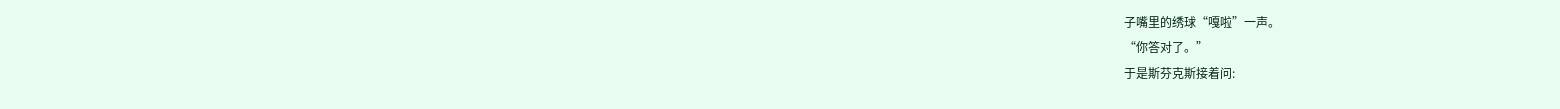子嘴里的绣球“嘎啦”一声。
“你答对了。”
于是斯芬克斯接着问: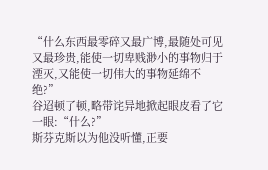“什么东西最零碎又最广博,最随处可见又最珍贵,能使一切卑贱渺小的事物归于湮灭,又能使一切伟大的事物延绵不绝?”
谷迢顿了顿,略带诧异地掀起眼皮看了它一眼:“什么?”
斯芬克斯以为他没听懂,正要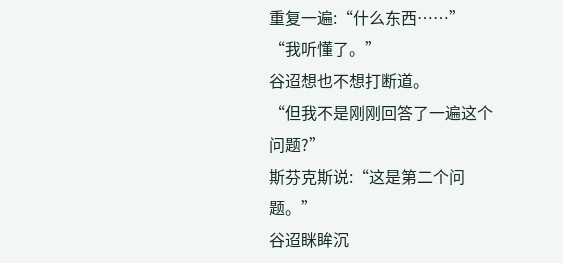重复一遍:“什么东西……”
“我听懂了。”
谷迢想也不想打断道。
“但我不是刚刚回答了一遍这个问题?”
斯芬克斯说:“这是第二个问题。”
谷迢眯眸沉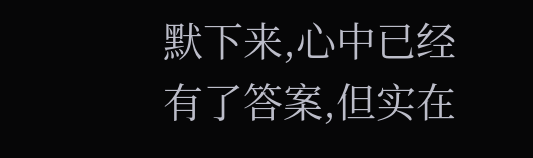默下来,心中已经有了答案,但实在